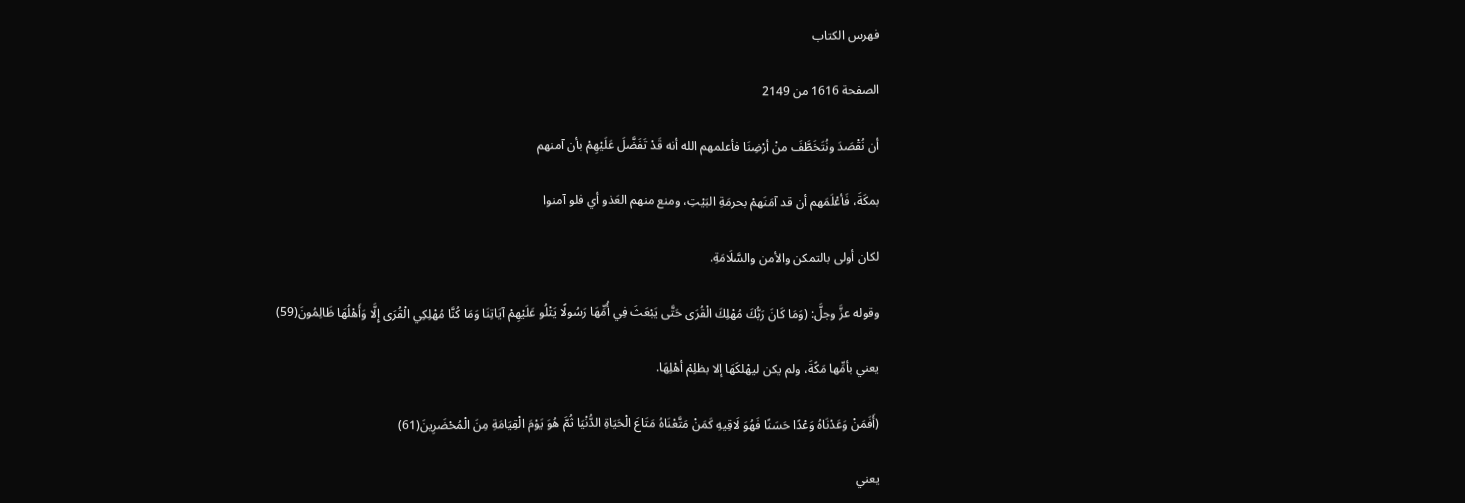فهرس الكتاب

الصفحة 1616 من 2149

أن نُقْصَدَ ونُتَخَطَّفَ منْ أرْضِنَا فأعلمهم الله أنه قَدْ تَفَضَّلَ عَلَيْهِمْ بأن آمنهم

بمكَةَ، فَأعْلَمَهم أن قد آمَنَهمْ بحرمَةِ البَيْتِ، ومنع منهم العَذو أي فلو آمنوا

لكان أولى بالتمكن والأمن والسَّلَامَةِ.

وقوله عزَّ وجلَّ: (وَمَا كَانَ رَبُّكَ مُهْلِكَ الْقُرَى حَتَّى يَبْعَثَ فِي أُمِّهَا رَسُولًا يَتْلُو عَلَيْهِمْ آيَاتِنَا وَمَا كُنَّا مُهْلِكِي الْقُرَى إِلَّا وَأَهْلُهَا ظَالِمُونَ(59)

يعني بأمِّها مَكًةَ، ولم يكن ليهْلكَهَا إلا بظلِمْ أهْلِهَا.

(أَفَمَنْ وَعَدْنَاهُ وَعْدًا حَسَنًا فَهُوَ لَاقِيهِ كَمَنْ مَتَّعْنَاهُ مَتَاعَ الْحَيَاةِ الدُّنْيَا ثُمَّ هُوَ يَوْمَ الْقِيَامَةِ مِنَ الْمُحْضَرِينَ(61)

يعني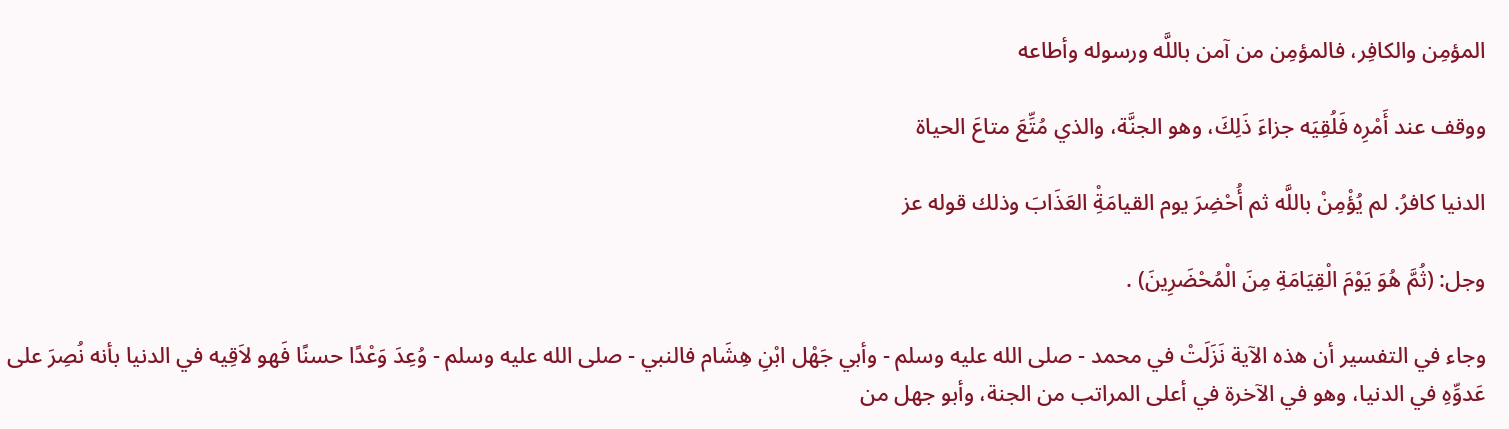المؤمِن والكافِر، فالمؤمِن من آمن باللَّه ورسوله وأطاعه

ووقف عند أَمْرِه فَلُقِيَه جزاءَ ذَلِكَ، وهو الجنَّة، والذي مُتِّعَ متاعَ الحياة

الدنيا كافرُ. لم يُؤْمِنْ باللَّه ثم أُحْضِرَ يوم القيامَةِْ العَذَابَ وذلك قوله عز

وجل: (ثُمَّ هُوَ يَوْمَ الْقِيَامَةِ مِنَ الْمُحْضَرِينَ) .

وجاء في التفسير أن هذه الآية نَزَلَتْ في محمد - صلى الله عليه وسلم - وأبي جَهْل ابْنِ هِشَام فالنبي - صلى الله عليه وسلم - وُعِدَ وَعْدًا حسنًا فَهو لاَقِيه في الدنيا بأنه نُصِرَ على عَدوِّهِ في الدنيا، وهو في الآخرة في أعلى المراتب من الجنة، وأبو جهل من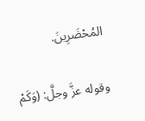المُحْضَرِينَ.

وقوله عزَّ وجلَّ: (وَكَمْ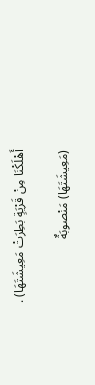أَهْلَكْنَا مِنْ قَرْيَةٍ بَطِرَتْ مَعِيشَتَهَا) .

(مَعِيشَتَهَا) مَنْصوبَةٌ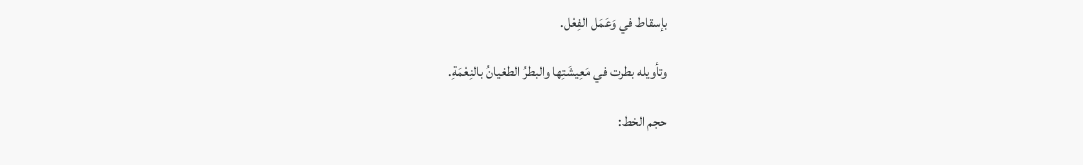بإسقاط في وَعَمَل الفِعْل.

وتأويله بطرت في مَعِيشَتِها والبطرُ الطغيانُ بالنِعْمَةِ.

حجم الخط: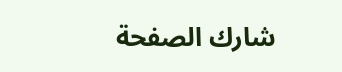شارك الصفحة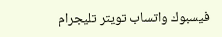فيسبوك واتساب تويتر تليجرام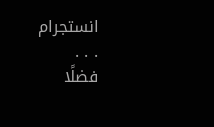انستجرام
. . .
فضلًا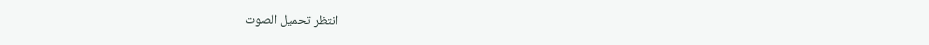انتظر تحميل الصوت